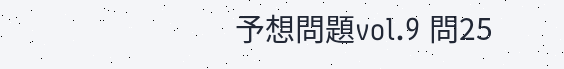予想問題vol.9 問25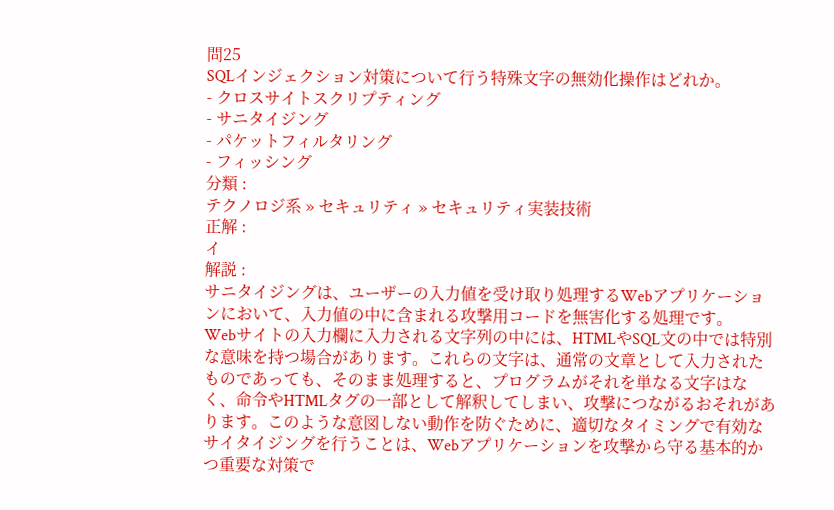問25
SQLインジェクション対策について行う特殊文字の無効化操作はどれか。
- クロスサイトスクリプティング
- サニタイジング
- パケットフィルタリング
- フィッシング
分類 :
テクノロジ系 » セキュリティ » セキュリティ実装技術
正解 :
イ
解説 :
サニタイジングは、ユーザーの入力値を受け取り処理するWebアプリケーションにおいて、入力値の中に含まれる攻撃用コードを無害化する処理です。
Webサイトの入力欄に入力される文字列の中には、HTMLやSQL文の中では特別な意味を持つ場合があります。これらの文字は、通常の文章として入力されたものであっても、そのまま処理すると、プログラムがそれを単なる文字はなく、命令やHTMLタグの一部として解釈してしまい、攻撃につながるおそれがあります。このような意図しない動作を防ぐために、適切なタイミングで有効なサイタイジングを行うことは、Webアプリケーションを攻撃から守る基本的かつ重要な対策で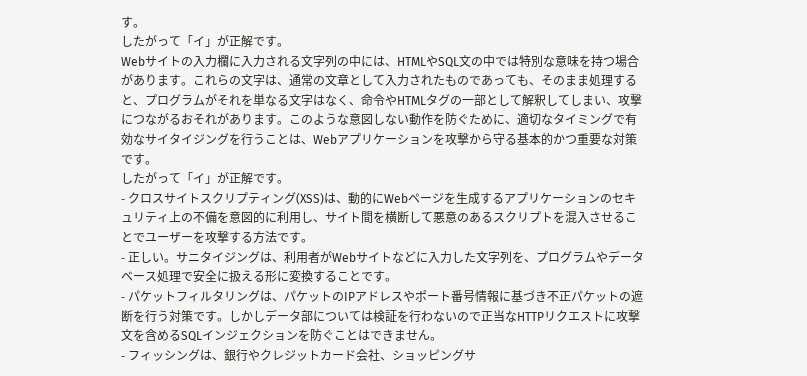す。
したがって「イ」が正解です。
Webサイトの入力欄に入力される文字列の中には、HTMLやSQL文の中では特別な意味を持つ場合があります。これらの文字は、通常の文章として入力されたものであっても、そのまま処理すると、プログラムがそれを単なる文字はなく、命令やHTMLタグの一部として解釈してしまい、攻撃につながるおそれがあります。このような意図しない動作を防ぐために、適切なタイミングで有効なサイタイジングを行うことは、Webアプリケーションを攻撃から守る基本的かつ重要な対策です。
したがって「イ」が正解です。
- クロスサイトスクリプティング(XSS)は、動的にWebページを生成するアプリケーションのセキュリティ上の不備を意図的に利用し、サイト間を横断して悪意のあるスクリプトを混入させることでユーザーを攻撃する方法です。
- 正しい。サニタイジングは、利用者がWebサイトなどに入力した文字列を、プログラムやデータベース処理で安全に扱える形に変換することです。
- パケットフィルタリングは、パケットのIPアドレスやポート番号情報に基づき不正パケットの遮断を行う対策です。しかしデータ部については検証を行わないので正当なHTTPリクエストに攻撃文を含めるSQLインジェクションを防ぐことはできません。
- フィッシングは、銀行やクレジットカード会社、ショッピングサ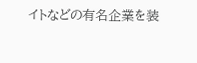イトなどの有名企業を装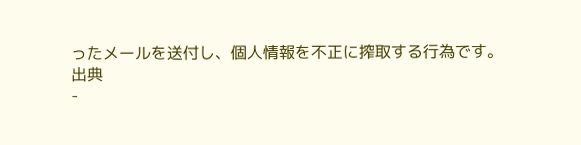ったメールを送付し、個人情報を不正に搾取する行為です。
出典
-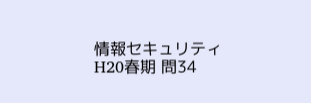情報セキュリティ H20春期 問34